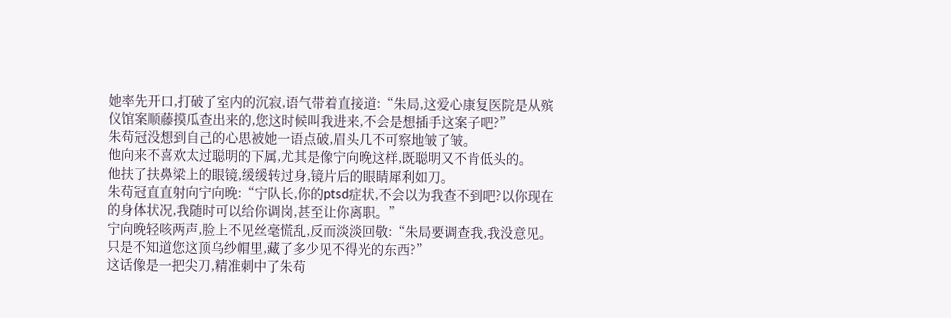她率先开口,打破了室内的沉寂,语气带着直接道:“朱局,这爱心康复医院是从殡仪馆案顺藤摸瓜查出来的,您这时候叫我进来,不会是想插手这案子吧?”
朱苟冠没想到自己的心思被她一语点破,眉头几不可察地皱了皱。
他向来不喜欢太过聪明的下属,尤其是像宁向晚这样,既聪明又不肯低头的。
他扶了扶鼻梁上的眼镜,缓缓转过身,镜片后的眼睛犀利如刀。
朱苟冠直直射向宁向晚:“宁队长,你的ptsd症状,不会以为我查不到吧?以你现在的身体状况,我随时可以给你调岗,甚至让你离职。”
宁向晚轻咳两声,脸上不见丝毫慌乱,反而淡淡回敬:“朱局要调查我,我没意见。只是不知道您这顶乌纱帽里,藏了多少见不得光的东西?”
这话像是一把尖刀,精准刺中了朱苟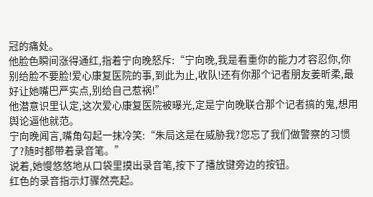冠的痛处。
他脸色瞬间涨得通红,指着宁向晚怒斥:“宁向晚,我是看重你的能力才容忍你,你别给脸不要脸!爱心康复医院的事,到此为止,收队!还有你那个记者朋友姜昕柔,最好让她嘴巴严实点,别给自己惹祸!”
他潜意识里认定,这次爱心康复医院被曝光,定是宁向晚联合那个记者搞的鬼,想用舆论逼他就范。
宁向晚闻言,嘴角勾起一抹冷笑:“朱局这是在威胁我?您忘了我们做警察的习惯了?随时都带着录音笔。”
说着,她慢悠悠地从口袋里摸出录音笔,按下了播放键旁边的按钮。
红色的录音指示灯骤然亮起。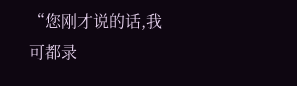“您刚才说的话,我可都录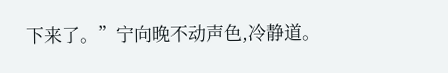下来了。”宁向晚不动声色,冷静道。